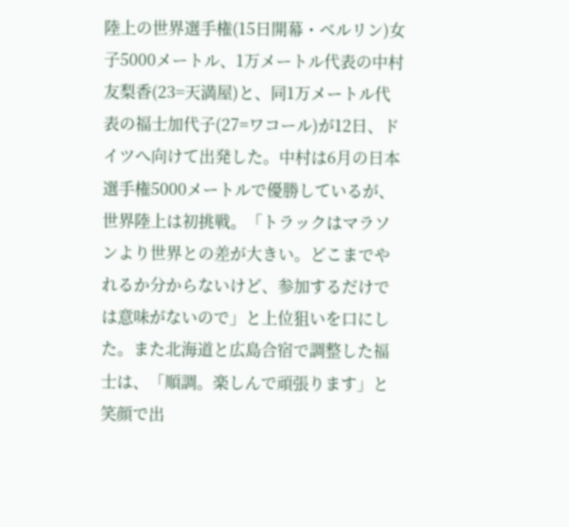陸上の世界選手権(15日開幕・ベルリン)女子5000メートル、1万メートル代表の中村友梨香(23=天満屋)と、同1万メートル代表の福士加代子(27=ワコール)が12日、ドイツへ向けて出発した。中村は6月の日本選手権5000メートルで優勝しているが、世界陸上は初挑戦。「トラックはマラソンより世界との差が大きい。どこまでやれるか分からないけど、参加するだけでは意味がないので」と上位狙いを口にした。また北海道と広島合宿で調整した福士は、「順調。楽しんで頑張ります」と笑顔で出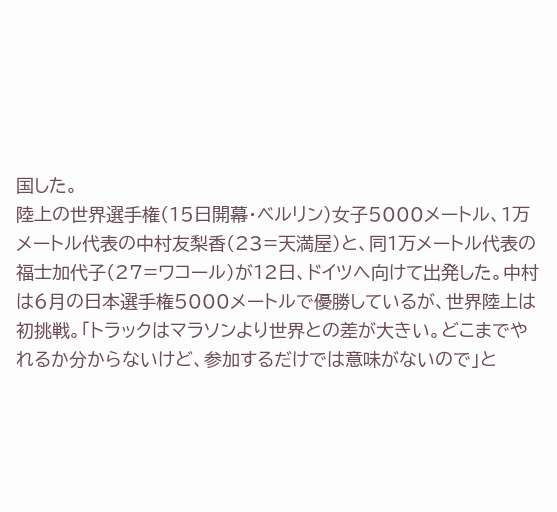国した。
陸上の世界選手権(15日開幕・ベルリン)女子5000メートル、1万メートル代表の中村友梨香(23=天満屋)と、同1万メートル代表の福士加代子(27=ワコール)が12日、ドイツへ向けて出発した。中村は6月の日本選手権5000メートルで優勝しているが、世界陸上は初挑戦。「トラックはマラソンより世界との差が大きい。どこまでやれるか分からないけど、参加するだけでは意味がないので」と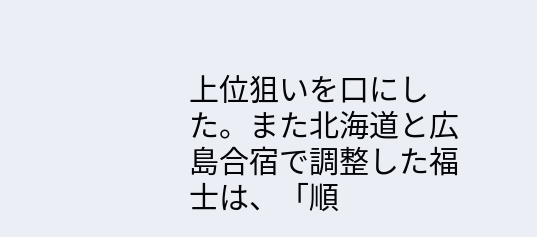上位狙いを口にした。また北海道と広島合宿で調整した福士は、「順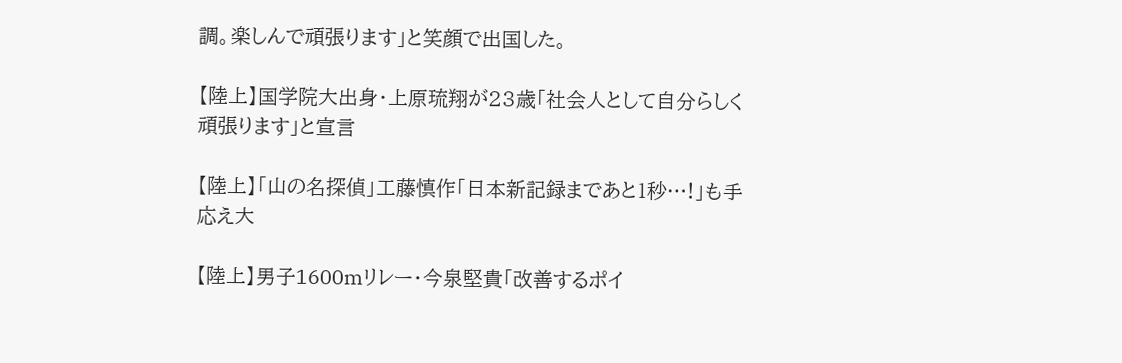調。楽しんで頑張ります」と笑顔で出国した。

【陸上】国学院大出身・上原琉翔が23歳「社会人として自分らしく頑張ります」と宣言

【陸上】「山の名探偵」工藤慎作「日本新記録まであと1秒…!」も手応え大

【陸上】男子1600mリレー・今泉堅貴「改善するポイ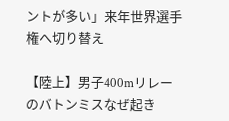ントが多い」来年世界選手権へ切り替え

【陸上】男子400mリレーのバトンミスなぜ起き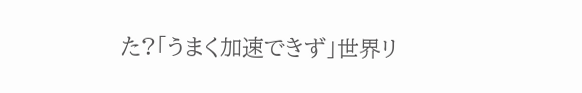た?「うまく加速できず」世界リ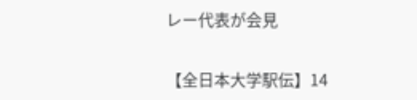レー代表が会見

【全日本大学駅伝】14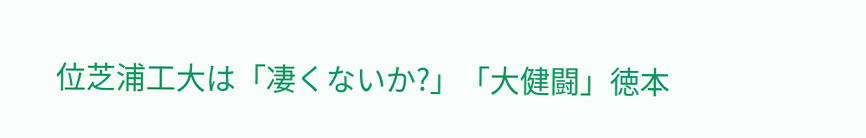位芝浦工大は「凄くないか?」「大健闘」徳本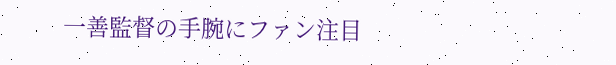一善監督の手腕にファン注目